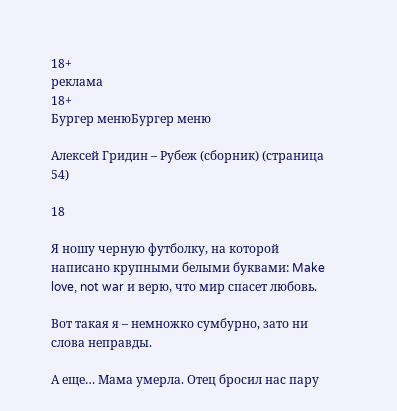18+
реклама
18+
Бургер менюБургер меню

Алексей Гридин – Рубеж (сборник) (страница 54)

18

Я ношу черную футболку, на которой написано крупными белыми буквами: Make love, not war и верю, что мир спасет любовь.

Вот такая я – немножко сумбурно, зато ни слова неправды.

А еще… Мама умерла. Отец бросил нас пару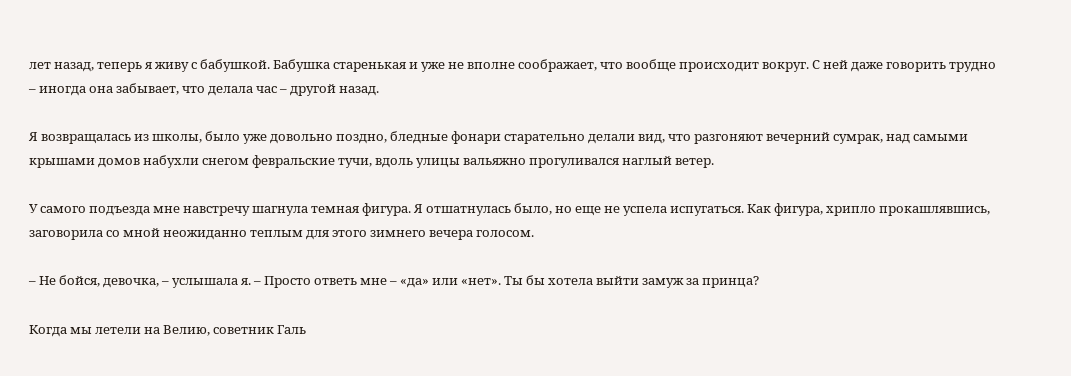лет назад, теперь я живу с бабушкой. Бабушка старенькая и уже не вполне соображает, что вообще происходит вокруг. С ней даже говорить трудно – иногда она забывает, что делала час – другой назад.

Я возвращалась из школы, было уже довольно поздно, бледные фонари старательно делали вид, что разгоняют вечерний сумрак, над самыми крышами домов набухли снегом февральские тучи, вдоль улицы вальяжно прогуливался наглый ветер.

У самого подъезда мне навстречу шагнула темная фигура. Я отшатнулась было, но еще не успела испугаться. Как фигура, хрипло прокашлявшись, заговорила со мной неожиданно теплым для этого зимнего вечера голосом.

– Не бойся, девочка, – услышала я. – Просто ответь мне – «да» или «нет». Ты бы хотела выйти замуж за принца?

Когда мы летели на Велию, советник Галь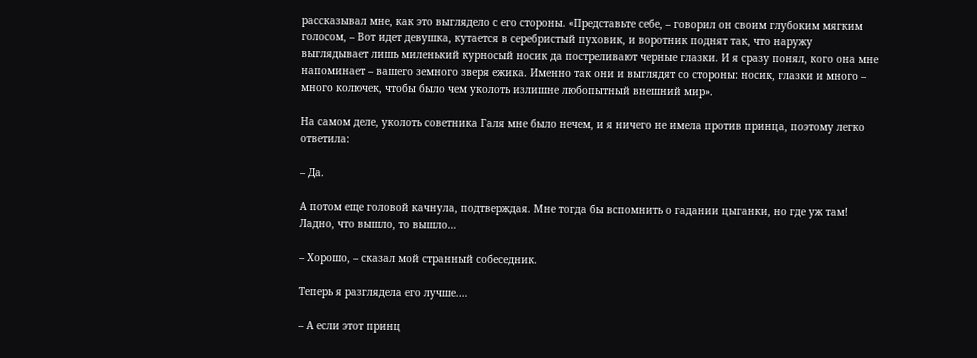рассказывал мне, как это выглядело с его стороны. «Представьте себе, – говорил он своим глубоким мягким голосом, – Вот идет девушка, кутается в серебристый пуховик, и воротник поднят так, что наружу выглядывает лишь миленький курносый носик да постреливают черные глазки. И я сразу понял, кого она мне напоминает – вашего земного зверя ежика. Именно так они и выглядят со стороны: носик, глазки и много – много колючек, чтобы было чем уколоть излишне любопытный внешний мир».

На самом деле, уколоть советника Галя мне было нечем, и я ничего не имела против принца, поэтому легко ответила:

– Да.

А потом еще головой качнула, подтверждая. Мне тогда бы вспомнить о гадании цыганки, но где уж там! Ладно, что вышло, то вышло…

– Хорошо, – сказал мой странный собеседник.

Теперь я разглядела его лучше.…

– А если этот принц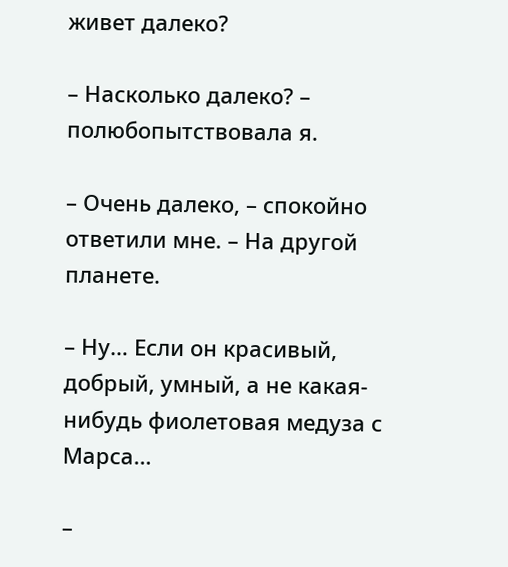живет далеко?

– Насколько далеко? – полюбопытствовала я.

– Очень далеко, – спокойно ответили мне. – На другой планете.

– Ну… Если он красивый, добрый, умный, а не какая-нибудь фиолетовая медуза с Марса…

–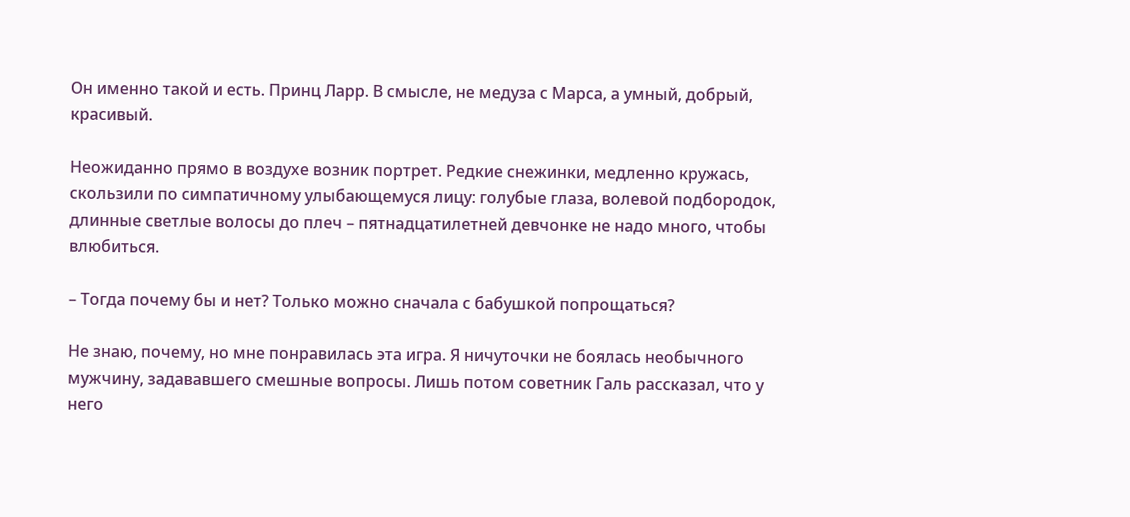Он именно такой и есть. Принц Ларр. В смысле, не медуза с Марса, а умный, добрый, красивый.

Неожиданно прямо в воздухе возник портрет. Редкие снежинки, медленно кружась, скользили по симпатичному улыбающемуся лицу: голубые глаза, волевой подбородок, длинные светлые волосы до плеч – пятнадцатилетней девчонке не надо много, чтобы влюбиться.

– Тогда почему бы и нет? Только можно сначала с бабушкой попрощаться?

Не знаю, почему, но мне понравилась эта игра. Я ничуточки не боялась необычного мужчину, задававшего смешные вопросы. Лишь потом советник Галь рассказал, что у него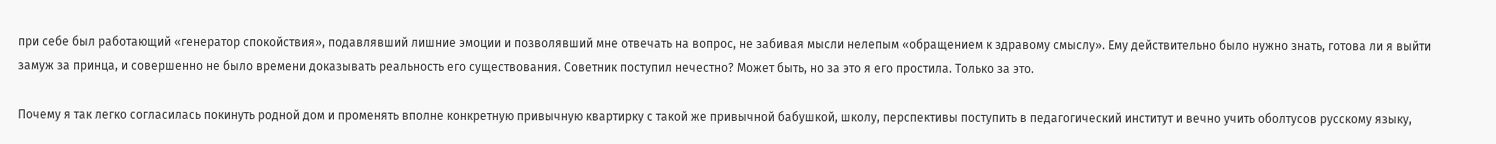при себе был работающий «генератор спокойствия», подавлявший лишние эмоции и позволявший мне отвечать на вопрос, не забивая мысли нелепым «обращением к здравому смыслу». Ему действительно было нужно знать, готова ли я выйти замуж за принца, и совершенно не было времени доказывать реальность его существования. Советник поступил нечестно? Может быть, но за это я его простила. Только за это.

Почему я так легко согласилась покинуть родной дом и променять вполне конкретную привычную квартирку с такой же привычной бабушкой, школу, перспективы поступить в педагогический институт и вечно учить оболтусов русскому языку,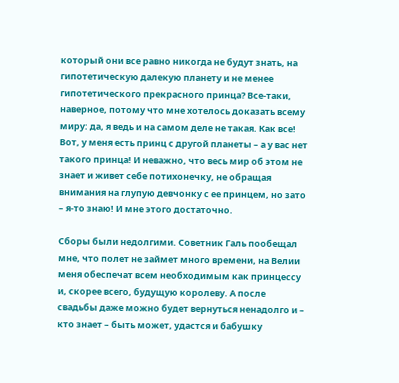который они все равно никогда не будут знать, на гипотетическую далекую планету и не менее гипотетического прекрасного принца? Все-таки, наверное, потому что мне хотелось доказать всему миру: да, я ведь и на самом деле не такая. Как все! Вот, у меня есть принц с другой планеты – а у вас нет такого принца! И неважно, что весь мир об этом не знает и живет себе потихонечку, не обращая внимания на глупую девчонку с ее принцем, но зато – я-то знаю! И мне этого достаточно.

Сборы были недолгими. Советник Галь пообещал мне, что полет не займет много времени, на Велии меня обеспечат всем необходимым как принцессу и, скорее всего, будущую королеву. А после свадьбы даже можно будет вернуться ненадолго и – кто знает – быть может, удастся и бабушку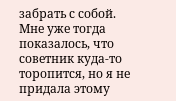забрать с собой. Мне уже тогда показалось, что советник куда-то торопится, но я не придала этому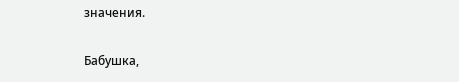значения.

Бабушка,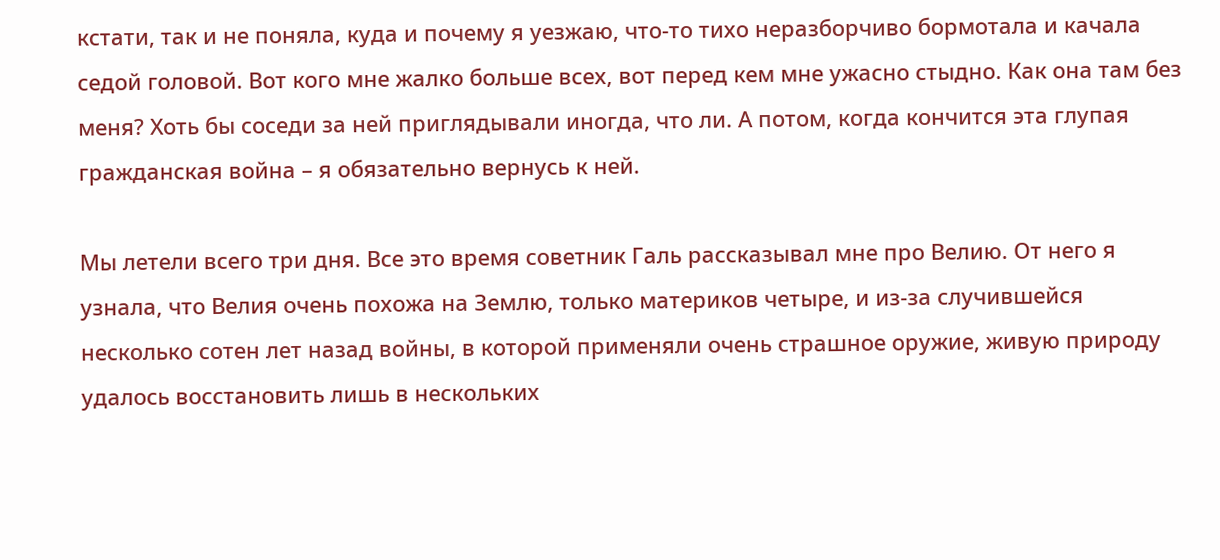кстати, так и не поняла, куда и почему я уезжаю, что-то тихо неразборчиво бормотала и качала седой головой. Вот кого мне жалко больше всех, вот перед кем мне ужасно стыдно. Как она там без меня? Хоть бы соседи за ней приглядывали иногда, что ли. А потом, когда кончится эта глупая гражданская война – я обязательно вернусь к ней.

Мы летели всего три дня. Все это время советник Галь рассказывал мне про Велию. От него я узнала, что Велия очень похожа на Землю, только материков четыре, и из-за случившейся несколько сотен лет назад войны, в которой применяли очень страшное оружие, живую природу удалось восстановить лишь в нескольких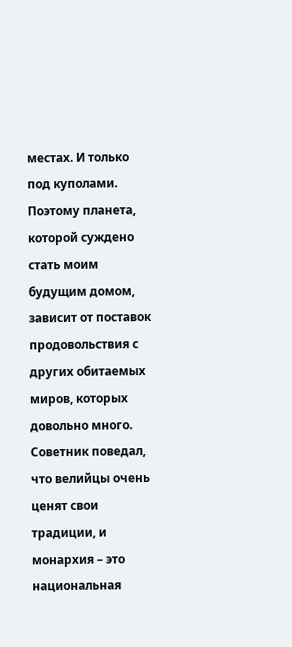местах. И только под куполами. Поэтому планета, которой суждено стать моим будущим домом, зависит от поставок продовольствия с других обитаемых миров, которых довольно много. Советник поведал, что велийцы очень ценят свои традиции, и монархия – это национальная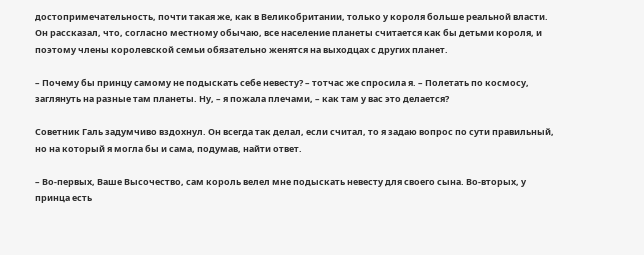достопримечательность, почти такая же, как в Великобритании, только у короля больше реальной власти. Он рассказал, что, согласно местному обычаю, все население планеты считается как бы детьми короля, и поэтому члены королевской семьи обязательно женятся на выходцах с других планет.

– Почему бы принцу самому не подыскать себе невесту? – тотчас же спросила я. – Полетать по космосу, заглянуть на разные там планеты. Ну, – я пожала плечами, – как там у вас это делается?

Советник Галь задумчиво вздохнул. Он всегда так делал, если считал, то я задаю вопрос по сути правильный, но на который я могла бы и сама, подумав, найти ответ.

– Во-первых, Ваше Высочество, сам король велел мне подыскать невесту для своего сына. Во-вторых, у принца есть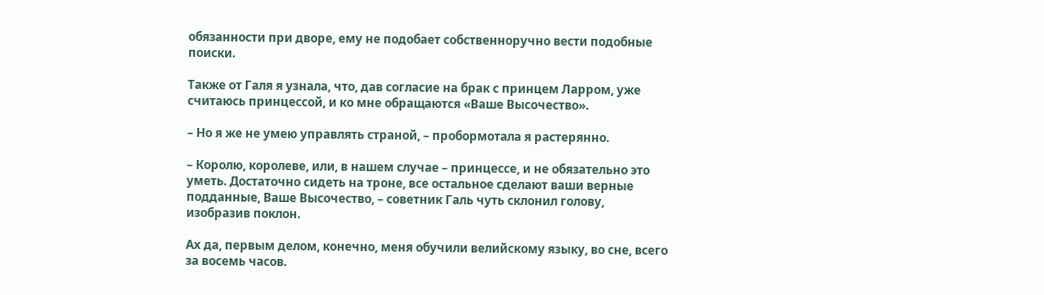обязанности при дворе, ему не подобает собственноручно вести подобные поиски.

Также от Галя я узнала, что, дав согласие на брак с принцем Ларром, уже считаюсь принцессой, и ко мне обращаются «Ваше Высочество».

– Но я же не умею управлять страной, – пробормотала я растерянно.

– Королю, королеве, или, в нашем случае – принцессе, и не обязательно это уметь. Достаточно сидеть на троне, все остальное сделают ваши верные подданные, Ваше Высочество, – советник Галь чуть склонил голову, изобразив поклон.

Ах да, первым делом, конечно, меня обучили велийскому языку, во сне, всего за восемь часов.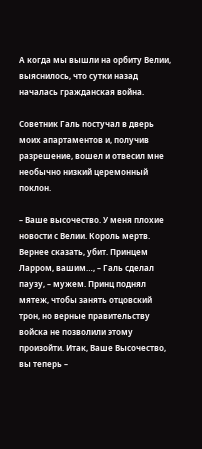А когда мы вышли на орбиту Велии, выяснилось, что сутки назад началась гражданская война.

Советник Галь постучал в дверь моих апартаментов и, получив разрешение, вошел и отвесил мне необычно низкий церемонный поклон.

– Ваше высочество. У меня плохие новости с Велии. Король мертв. Вернее сказать, убит. Принцем Ларром, вашим…, – Галь сделал паузу, – мужем. Принц поднял мятеж, чтобы занять отцовский трон, но верные правительству войска не позволили этому произойти. Итак, Ваше Высочество, вы теперь –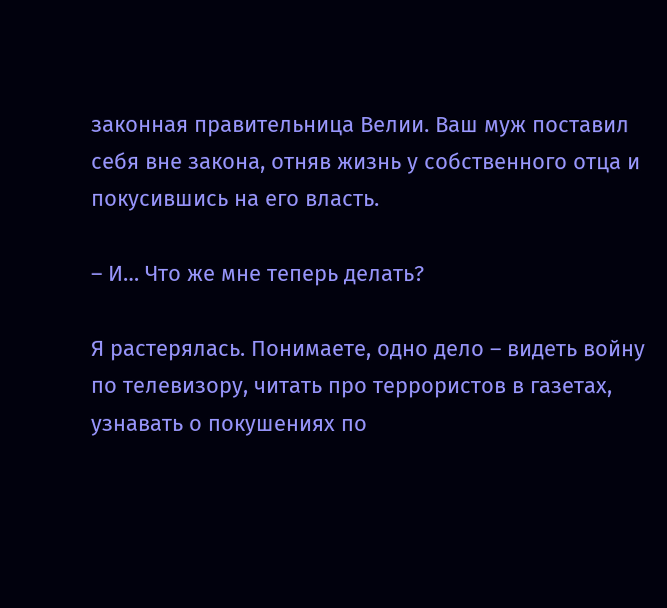законная правительница Велии. Ваш муж поставил себя вне закона, отняв жизнь у собственного отца и покусившись на его власть.

– И… Что же мне теперь делать?

Я растерялась. Понимаете, одно дело – видеть войну по телевизору, читать про террористов в газетах, узнавать о покушениях по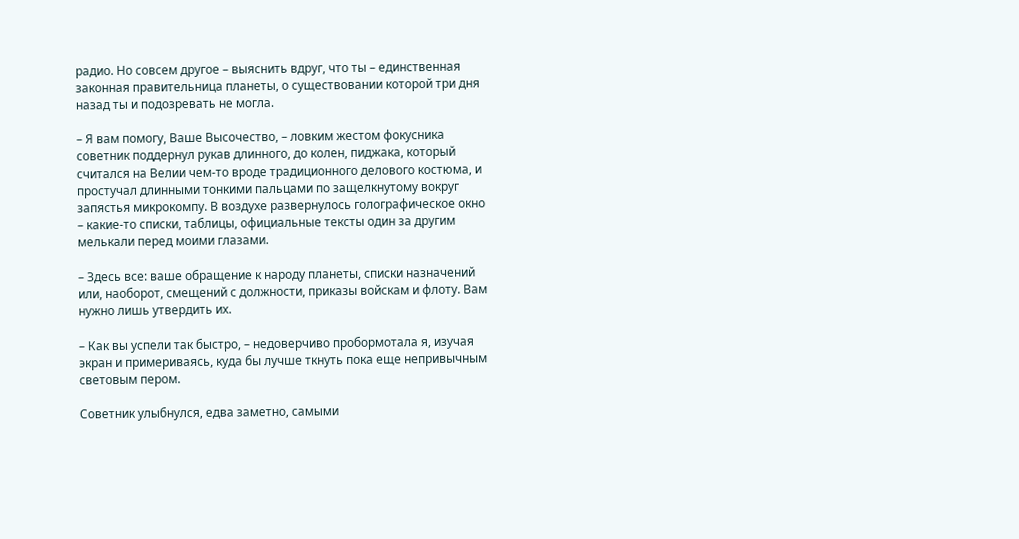радио. Но совсем другое – выяснить вдруг, что ты – единственная законная правительница планеты, о существовании которой три дня назад ты и подозревать не могла.

– Я вам помогу, Ваше Высочество, – ловким жестом фокусника советник поддернул рукав длинного, до колен, пиджака, который считался на Велии чем-то вроде традиционного делового костюма, и простучал длинными тонкими пальцами по защелкнутому вокруг запястья микрокомпу. В воздухе развернулось голографическое окно – какие-то списки, таблицы, официальные тексты один за другим мелькали перед моими глазами.

– Здесь все: ваше обращение к народу планеты, списки назначений или, наоборот, смещений с должности, приказы войскам и флоту. Вам нужно лишь утвердить их.

– Как вы успели так быстро, – недоверчиво пробормотала я, изучая экран и примериваясь, куда бы лучше ткнуть пока еще непривычным световым пером.

Советник улыбнулся, едва заметно, самыми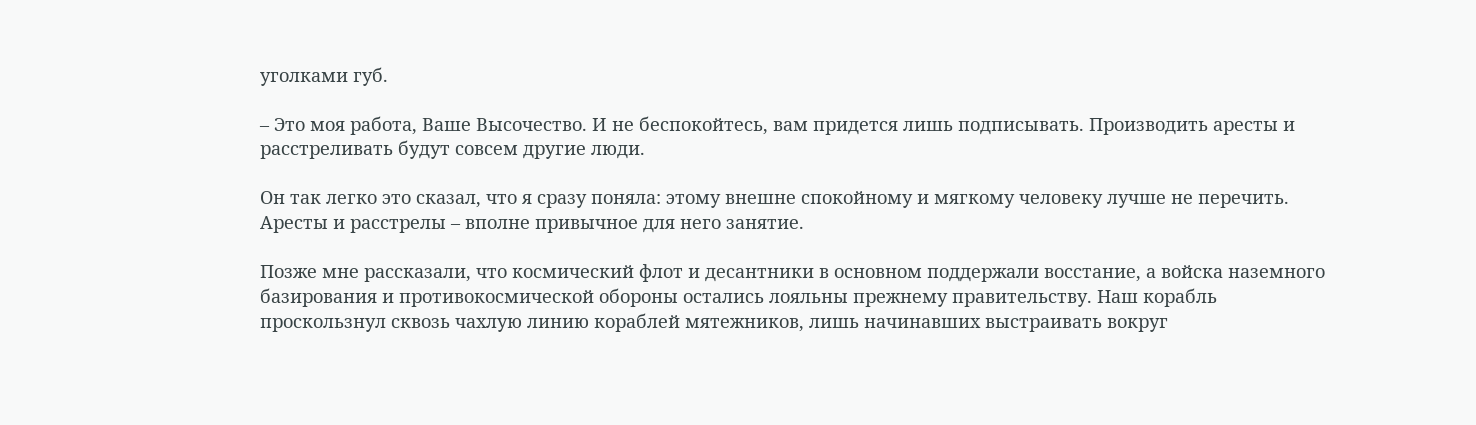уголками губ.

– Это моя работа, Ваше Высочество. И не беспокойтесь, вам придется лишь подписывать. Производить аресты и расстреливать будут совсем другие люди.

Он так легко это сказал, что я сразу поняла: этому внешне спокойному и мягкому человеку лучше не перечить. Аресты и расстрелы – вполне привычное для него занятие.

Позже мне рассказали, что космический флот и десантники в основном поддержали восстание, а войска наземного базирования и противокосмической обороны остались лояльны прежнему правительству. Наш корабль проскользнул сквозь чахлую линию кораблей мятежников, лишь начинавших выстраивать вокруг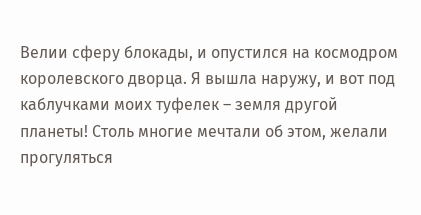Велии сферу блокады, и опустился на космодром королевского дворца. Я вышла наружу, и вот под каблучками моих туфелек – земля другой планеты! Столь многие мечтали об этом, желали прогуляться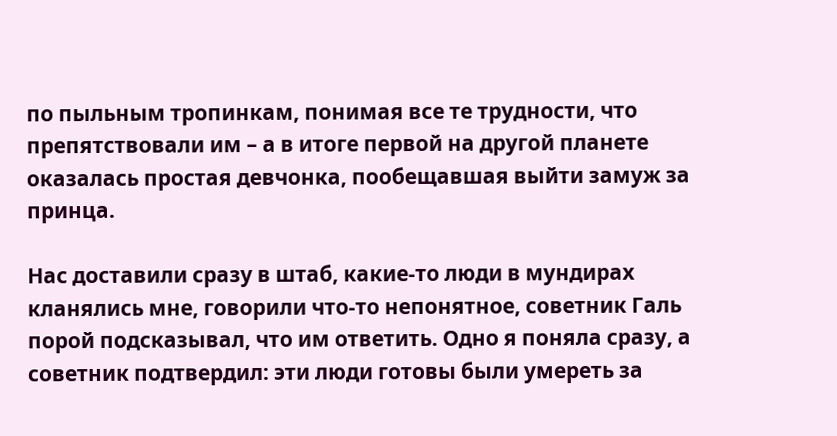по пыльным тропинкам, понимая все те трудности, что препятствовали им – а в итоге первой на другой планете оказалась простая девчонка, пообещавшая выйти замуж за принца.

Нас доставили сразу в штаб, какие-то люди в мундирах кланялись мне, говорили что-то непонятное, советник Галь порой подсказывал, что им ответить. Одно я поняла сразу, а советник подтвердил: эти люди готовы были умереть за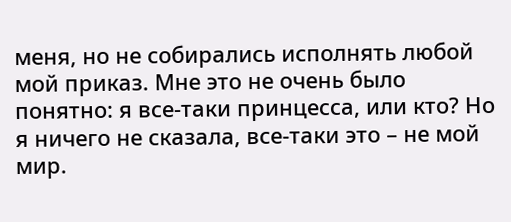меня, но не собирались исполнять любой мой приказ. Мне это не очень было понятно: я все-таки принцесса, или кто? Но я ничего не сказала, все-таки это – не мой мир.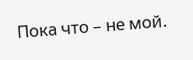Пока что – не мой.